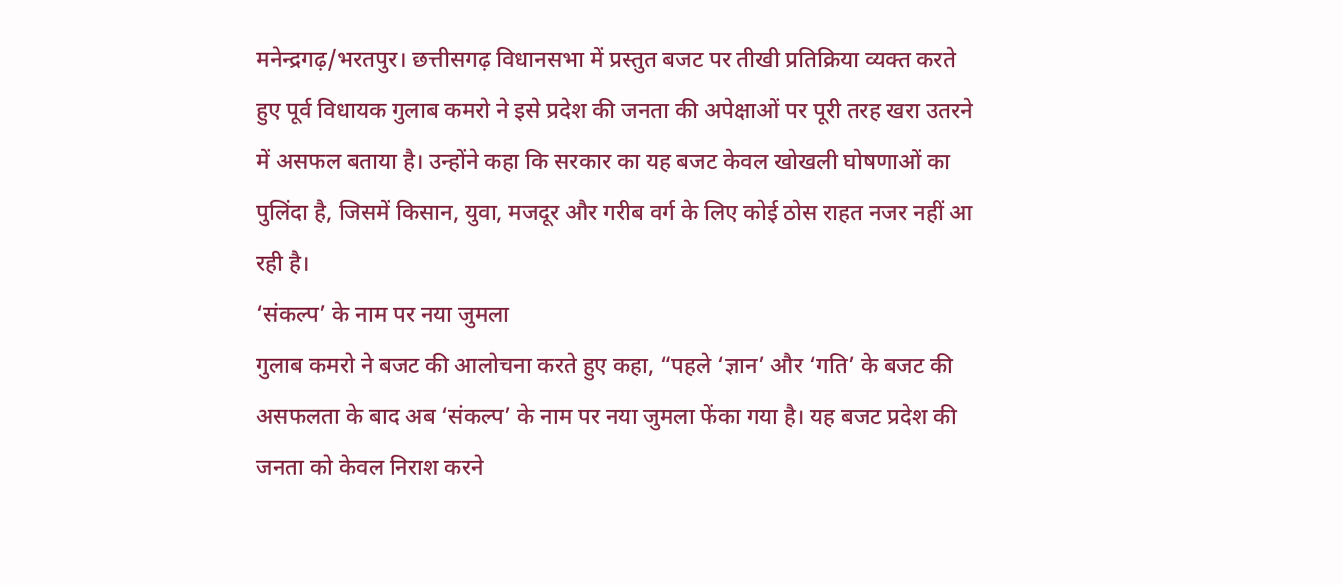मनेन्द्रगढ़/भरतपुर। छत्तीसगढ़ विधानसभा में प्रस्तुत बजट पर तीखी प्रतिक्रिया व्यक्त करते हुए पूर्व विधायक गुलाब कमरो ने इसे प्रदेश की जनता की अपेक्षाओं पर पूरी तरह खरा उतरने में असफल बताया है। उन्होंने कहा कि सरकार का यह बजट केवल खोखली घोषणाओं का पुलिंदा है, जिसमें किसान, युवा, मजदूर और गरीब वर्ग के लिए कोई ठोस राहत नजर नहीं आ रही है।
‘संकल्प’ के नाम पर नया जुमला
गुलाब कमरो ने बजट की आलोचना करते हुए कहा, “पहले ‘ज्ञान’ और ‘गति’ के बजट की असफलता के बाद अब ‘संकल्प’ के नाम पर नया जुमला फेंका गया है। यह बजट प्रदेश की जनता को केवल निराश करने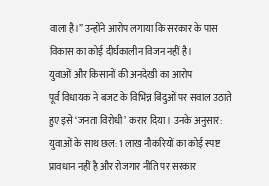वाला है।” उन्होंने आरोप लगाया कि सरकार के पास विकास का कोई दीर्घकालीन विजन नहीं है।
युवाओं और किसानों की अनदेखी का आरोप
पूर्व विधायक ने बजट के विभिन्न बिंदुओं पर सवाल उठाते हुए इसे ‘जनता विरोधी’ करार दिया। उनके अनुसार:
युवाओं के साथ छल: 1 लाख नौकरियों का कोई स्पष्ट प्रावधान नहीं है और रोजगार नीति पर सरकार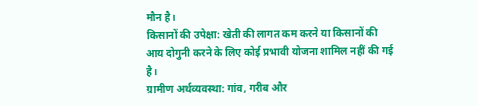मौन है।
किसानों की उपेक्षा: खेती की लागत कम करने या किसानों की आय दोगुनी करने के लिए कोई प्रभावी योजना शामिल नहीं की गई है।
ग्रामीण अर्थव्यवस्था: गांव, गरीब और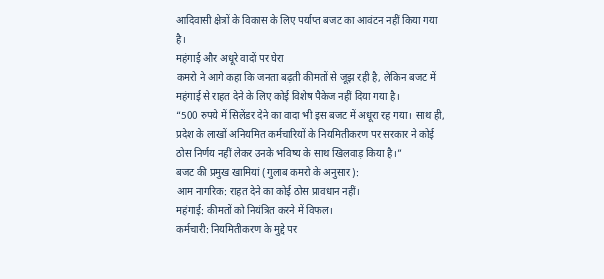आदिवासी क्षेत्रों के विकास के लिए पर्याप्त बजट का आवंटन नहीं किया गया है।
महंगाई और अधूरे वादों पर घेरा
कमरो ने आगे कहा कि जनता बढ़ती कीमतों से जूझ रही है, लेकिन बजट में महंगाई से राहत देने के लिए कोई विशेष पैकेज नहीं दिया गया है।
“500 रुपये में सिलेंडर देने का वादा भी इस बजट में अधूरा रह गया। साथ ही, प्रदेश के लाखों अनियमित कर्मचारियों के नियमितीकरण पर सरकार ने कोई ठोस निर्णय नहीं लेकर उनके भविष्य के साथ खिलवाड़ किया है।”
बजट की प्रमुख खामियां (गुलाब कमरो के अनुसार):
आम नागरिक: राहत देने का कोई ठोस प्रावधान नहीं।
महंगाई: कीमतों को नियंत्रित करने में विफल।
कर्मचारी: नियमितीकरण के मुद्दे पर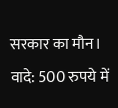सरकार का मौन।
वादे: 500 रुपये में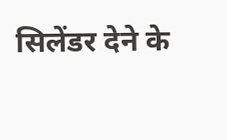सिलेंडर देने के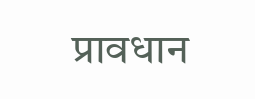प्रावधान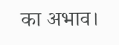का अभाव।